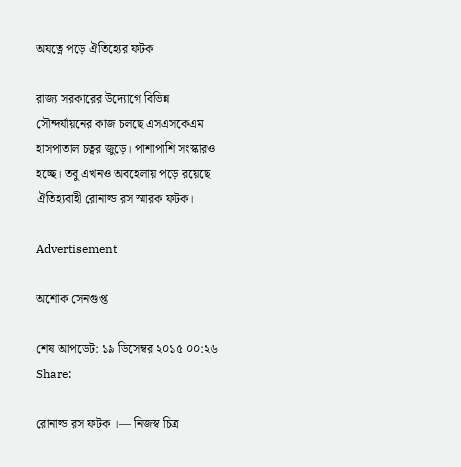অযত্নে পড়ে ঐতিহ্যের ফটক

রাজ্য সরকারের উদ্যোগে বিভিন্ন সৌন্দর্যায়নের কাজ চলছে এসএসকেএম হাসপাতাল চত্বর জুড়ে। পাশাপাশি সংস্কারও হচ্ছে। তবু এখনও অবহেলায় পড়ে রয়েছে ঐতিহ্যবাহী রোনাল্ড রস স্মারক ফটক।

Advertisement

অশোক সেনগুপ্ত

শেষ আপডেট: ১৯ ডিসেম্বর ২০১৫ ০০:২৬
Share:

রোনাল্ড রস ফটক ।— নিজস্ব চিত্র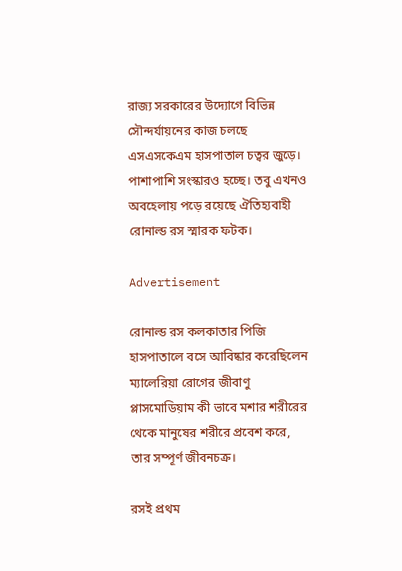রাজ্য সরকারের উদ্যোগে বিভিন্ন সৌন্দর্যায়নের কাজ চলছে এসএসকেএম হাসপাতাল চত্বর জুড়ে। পাশাপাশি সংস্কারও হচ্ছে। তবু এখনও অবহেলায় পড়ে রয়েছে ঐতিহ্যবাহী রোনাল্ড রস স্মারক ফটক।

Advertisement

রোনাল্ড রস কলকাতার পিজি হাসপাতালে বসে আবিষ্কার করেছিলেন ম্যালেরিয়া রোগের জীবাণু প্লাসমোডিয়াম কী ভাবে মশার শরীরের থেকে মানুষের শরীরে প্রবেশ করে, তার সম্পূর্ণ জীবনচক্র।

রসই প্রথম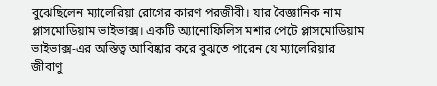বুঝেছিলেন ম্যালেরিয়া রোগের কারণ পরজীবী। যার বৈজ্ঞানিক নাম প্লাসমোডিয়াম ভাইভাক্স। একটি অ্যানোফিলিস মশার পেটে প্লাসমোডিয়াম ভাইভাক্স-এর অস্তিত্ব আবিষ্কার করে বুঝতে পারেন যে ম্যালেরিয়ার জীবাণু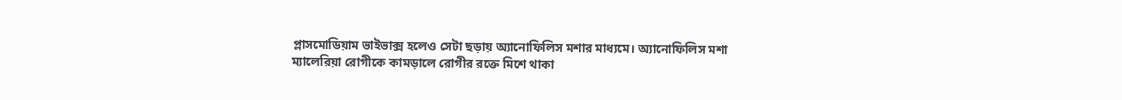প্লাসমোডিয়াম ভাইভাক্স হলেও সেটা ছড়ায় অ্যানোফিলিস মশার মাধ্যমে। অ্যানোফিলিস মশা ম্যালেরিয়া রোগীকে কামড়ালে রোগীর রক্তে মিশে থাকা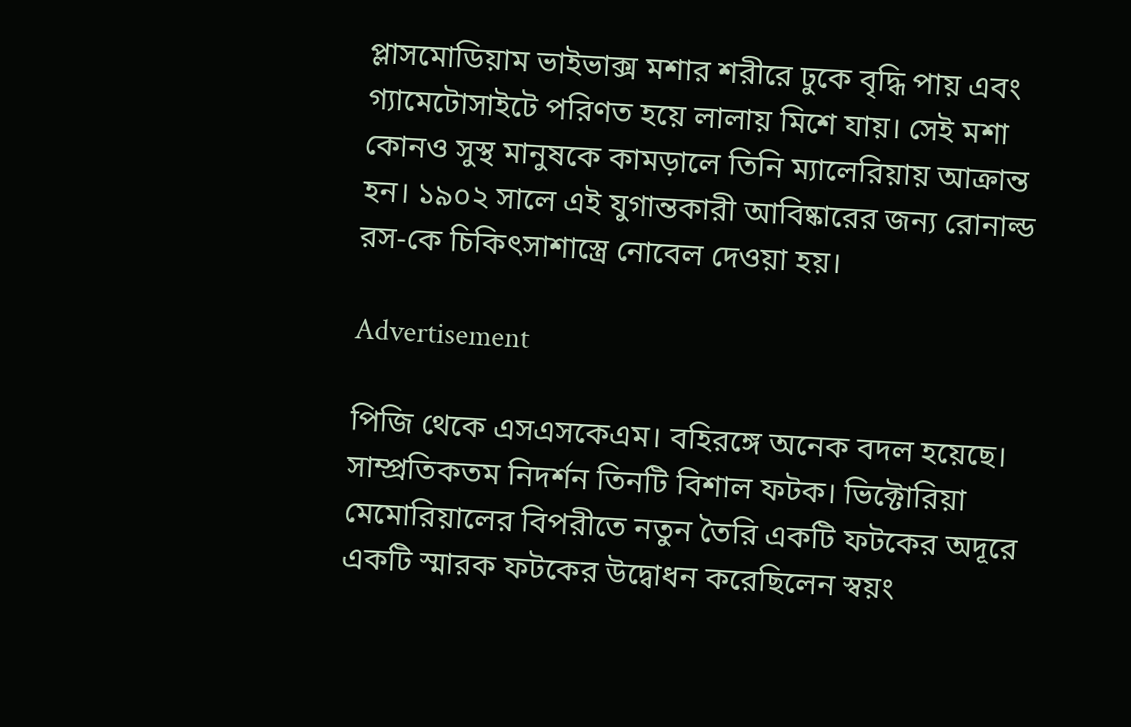প্লাসমোডিয়াম ভাইভাক্স মশার শরীরে ঢুকে বৃদ্ধি পায় এবং গ্যামেটোসাইটে পরিণত হয়ে লালায় মিশে যায়। সেই মশা কোনও সুস্থ মানুষকে কামড়ালে তিনি ম্যালেরিয়ায় আক্রান্ত হন। ১৯০২ সালে এই যুগান্তকারী আবিষ্কারের জন্য রোনাল্ড রস-কে চিকিৎসাশাস্ত্রে নোবেল দেওয়া হয়।

Advertisement

পিজি থেকে এসএসকেএম। বহিরঙ্গে অনেক বদল হয়েছে। সাম্প্রতিকতম নিদর্শন তিনটি বিশাল ফটক। ভিক্টোরিয়া মেমোরিয়ালের বিপরীতে নতুন তৈরি একটি ফটকের অদূরে একটি স্মারক ফটকের উদ্বোধন করেছিলেন স্বয়ং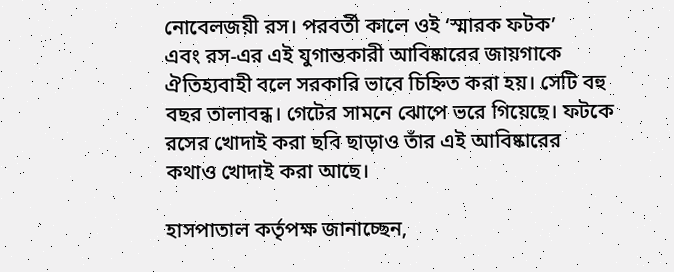নোবেলজয়ী রস। পরবর্তী কালে ওই ‘স্মারক ফটক’
এবং রস-এর এই যুগান্তকারী আবিষ্কারের জায়গাকে ঐতিহ্যবাহী বলে সরকারি ভাবে চিহ্নিত করা হয়। সেটি বহু বছর তালাবন্ধ। গেটের সামনে ঝোপে ভরে গিয়েছে। ফটকে রসের খোদাই করা ছবি ছাড়াও তাঁর এই আবিষ্কারের কথাও খোদাই করা আছে।

হাসপাতাল কর্তৃপক্ষ জানাচ্ছেন,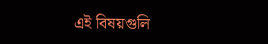এই বিষয়গুলি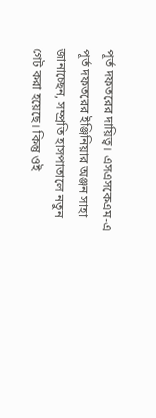পূর্ত দফতরের দায়িত্ব। এসএসকেএম-এ পূর্ত দফতরের ইঞ্জিনিয়ার অঞ্জন সাহা জানাচ্ছেন, সম্প্রতি হাসপাতালে নতুন গেট করা হয়েছে। কিন্তু ওই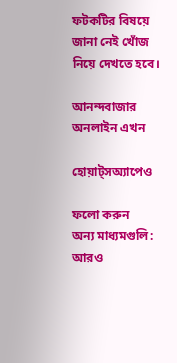ফটকটির বিষয়ে জানা নেই খোঁজ নিয়ে দেখতে হবে।

আনন্দবাজার অনলাইন এখন

হোয়াট্‌সঅ্যাপেও

ফলো করুন
অন্য মাধ্যমগুলি:
আরও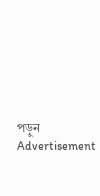পড়ুন
Advertisement